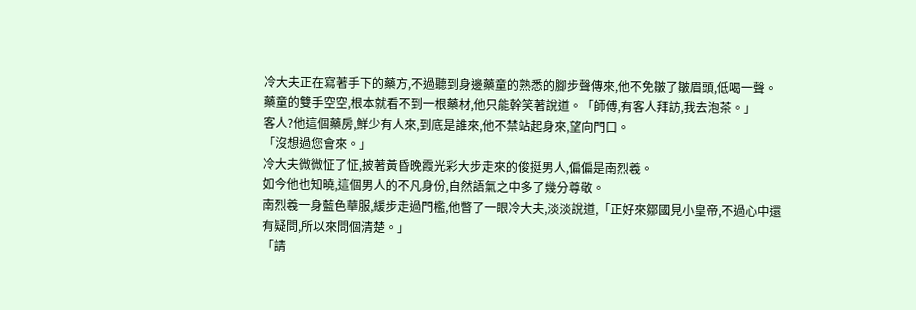冷大夫正在寫著手下的藥方,不過聽到身邊藥童的熟悉的腳步聲傳來,他不免皺了皺眉頭,低喝一聲。
藥童的雙手空空,根本就看不到一根藥材,他只能幹笑著說道。「師傅,有客人拜訪,我去泡茶。」
客人?他這個藥房,鮮少有人來,到底是誰來,他不禁站起身來,望向門口。
「沒想過您會來。」
冷大夫微微怔了怔,披著黃昏晚霞光彩大步走來的俊挺男人,偏偏是南烈羲。
如今他也知曉,這個男人的不凡身份,自然語氣之中多了幾分尊敬。
南烈羲一身藍色華服,緩步走過門檻,他瞥了一眼冷大夫,淡淡說道,「正好來鄒國見小皇帝,不過心中還有疑問,所以來問個清楚。」
「請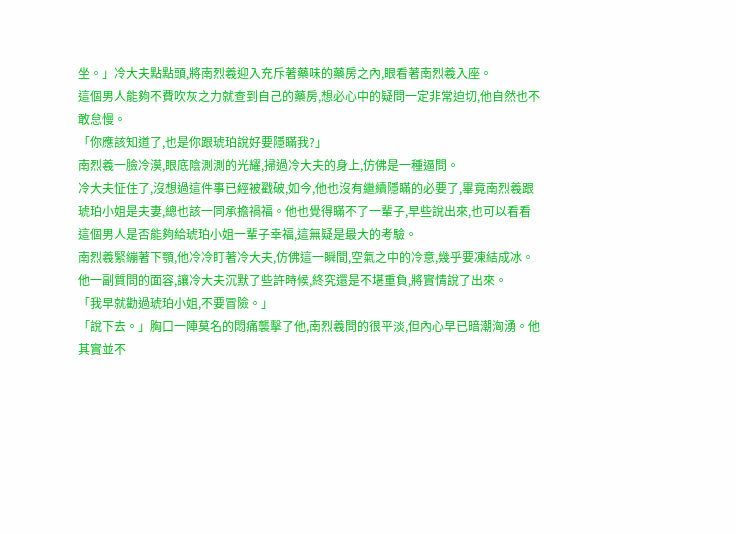坐。」冷大夫點點頭,將南烈羲迎入充斥著藥味的藥房之內,眼看著南烈羲入座。
這個男人能夠不費吹灰之力就查到自己的藥房,想必心中的疑問一定非常迫切,他自然也不敢怠慢。
「你應該知道了,也是你跟琥珀說好要隱瞞我?」
南烈羲一臉冷漠,眼底陰測測的光耀,掃過冷大夫的身上,仿佛是一種逼問。
冷大夫怔住了,沒想過這件事已經被戳破,如今,他也沒有繼續隱瞞的必要了,畢竟南烈羲跟琥珀小姐是夫妻,總也該一同承擔禍福。他也覺得瞞不了一輩子,早些說出來,也可以看看這個男人是否能夠給琥珀小姐一輩子幸福,這無疑是最大的考驗。
南烈羲緊繃著下顎,他冷冷盯著冷大夫,仿佛這一瞬間,空氣之中的冷意,幾乎要凍結成冰。
他一副質問的面容,讓冷大夫沉默了些許時候,終究還是不堪重負,將實情說了出來。
「我早就勸過琥珀小姐,不要冒險。」
「說下去。」胸口一陣莫名的悶痛襲擊了他,南烈羲問的很平淡,但內心早已暗潮洶湧。他其實並不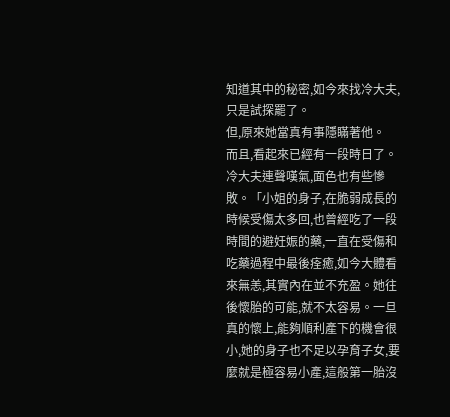知道其中的秘密,如今來找冷大夫,只是試探罷了。
但,原來她當真有事隱瞞著他。
而且,看起來已經有一段時日了。
冷大夫連聲嘆氣,面色也有些慘敗。「小姐的身子,在脆弱成長的時候受傷太多回,也曾經吃了一段時間的避妊娠的藥,一直在受傷和吃藥過程中最後痊癒,如今大體看來無恙,其實內在並不充盈。她往後懷胎的可能,就不太容易。一旦真的懷上,能夠順利產下的機會很小,她的身子也不足以孕育子女,要麼就是極容易小產,這般第一胎沒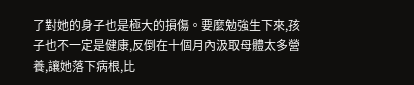了對她的身子也是極大的損傷。要麼勉強生下來,孩子也不一定是健康,反倒在十個月內汲取母體太多營養,讓她落下病根,比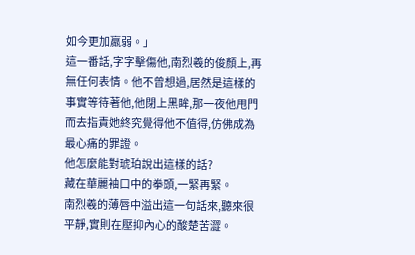如今更加羸弱。」
這一番話,字字擊傷他,南烈羲的俊顏上,再無任何表情。他不曾想過,居然是這樣的事實等待著他,他閉上黑眸,那一夜他甩門而去指責她終究覺得他不值得,仿佛成為最心痛的罪證。
他怎麼能對琥珀說出這樣的話?
藏在華麗袖口中的拳頭,一緊再緊。
南烈羲的薄唇中溢出這一句話來,聽來很平靜,實則在壓抑內心的酸楚苦澀。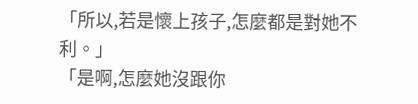「所以,若是懷上孩子,怎麼都是對她不利。」
「是啊,怎麼她沒跟你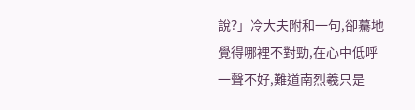說?」冷大夫附和一句,卻驀地覺得哪裡不對勁,在心中低呼一聲不好,難道南烈羲只是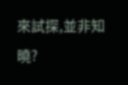來試探,並非知曉?